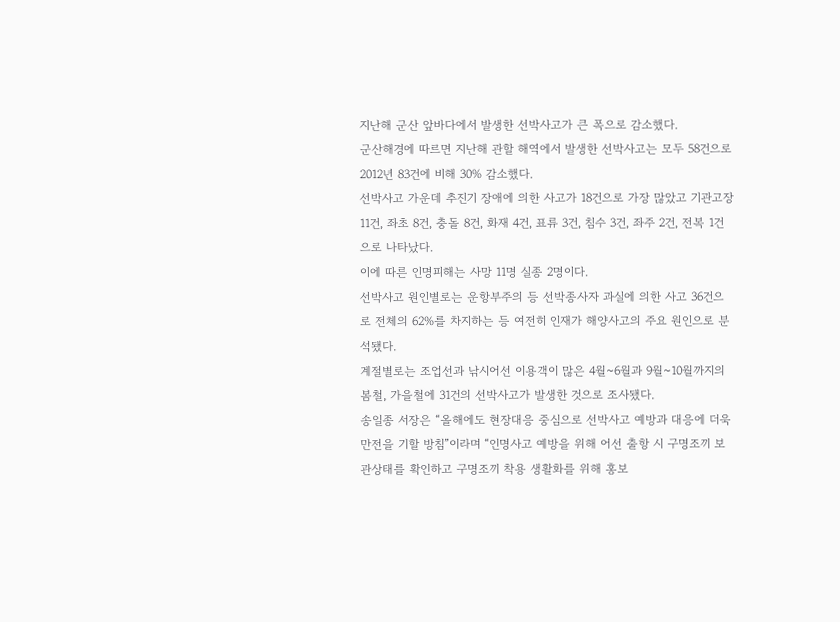지난해 군산 앞바다에서 발생한 선박사고가 큰 폭으로 감소했다.
군산해경에 따르면 지난해 관할 해역에서 발생한 선박사고는 모두 58건으로 2012년 83건에 비해 30% 감소했다.
선박사고 가운데 추진기 장애에 의한 사고가 18건으로 가장 많았고 기관고장 11건, 좌초 8건, 충돌 8건, 화재 4건, 표류 3건, 침수 3건, 좌주 2건, 전복 1건으로 나타났다.
이에 따른 인명피해는 사망 11명 실종 2명이다.
선박사고 원인별로는 운항부주의 등 선박종사자 과실에 의한 사고 36건으로 전체의 62%를 차지하는 등 여전히 인재가 해양사고의 주요 원인으로 분석됐다.
계절별로는 조업선과 낚시어선 이용객이 많은 4월~6월과 9월~10월까지의 봄철, 가을철에 31건의 선박사고가 발생한 것으로 조사됐다.
송일종 서장은 “올해에도 현장대응 중심으로 선박사고 예방과 대응에 더욱 만전을 기할 방침”이라며 “인명사고 예방을 위해 어선 출항 시 구명조끼 보관상태를 확인하고 구명조끼 착용 생활화를 위해 홍보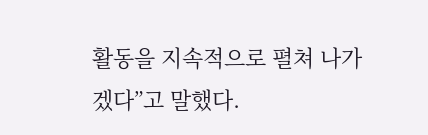활동을 지속적으로 펼쳐 나가겠다”고 말했다.